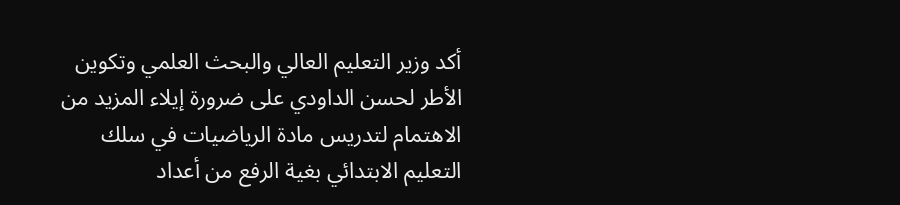أكد وزير التعليم العالي والبحث العلمي وتكوين الأطر لحسن الداودي على ضرورة إيلاء المزيد من الاهتمام لتدريس مادة الرياضيات في سلك التعليم الابتدائي بغية الرفع من أعداد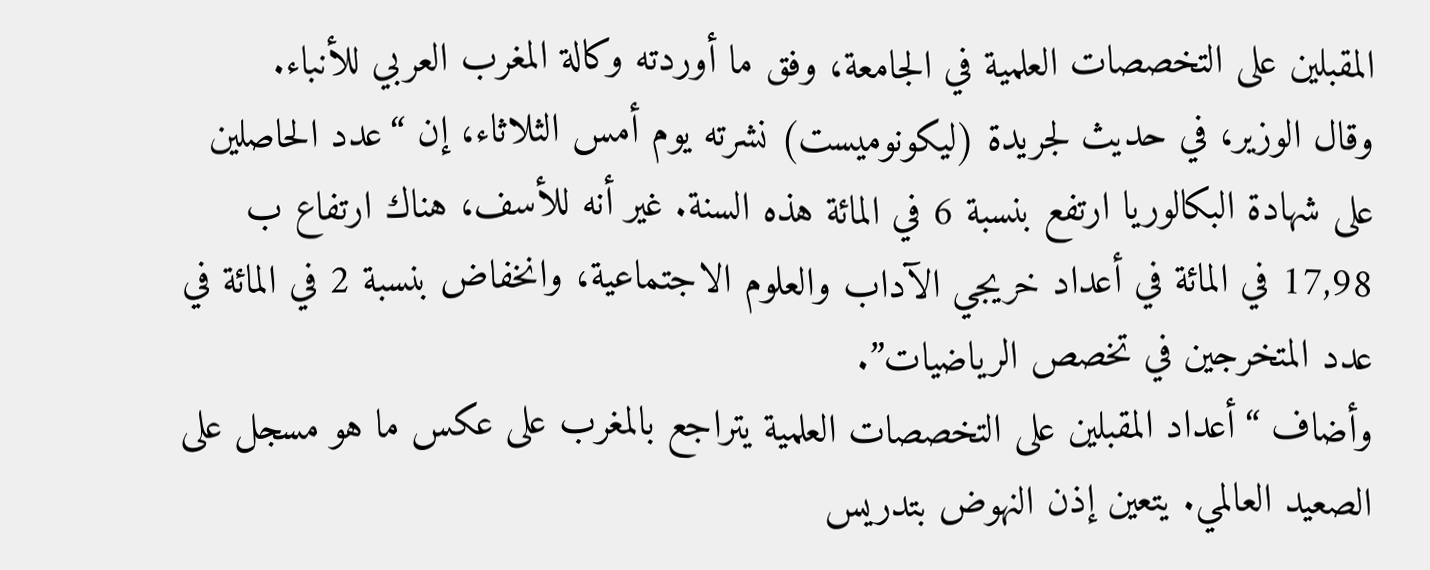المقبلين على التخصصات العلمية في الجامعة، وفق ما أوردته وكالة المغرب العربي للأنباء.
وقال الوزير، في حديث لجريدة (ليكونوميست) نشرته يوم أمس الثلاثاء، إن “عدد الحاصلين على شهادة البكالوريا ارتفع بنسبة 6 في المائة هذه السنة. غير أنه للأسف، هناك ارتفاع ب 17,98 في المائة في أعداد خريجي الآداب والعلوم الاجتماعية، وانخفاض بنسبة 2 في المائة في عدد المتخرجين في تخصص الرياضيات”.
وأضاف “أعداد المقبلين على التخصصات العلمية يتراجع بالمغرب على عكس ما هو مسجل على الصعيد العالمي. يتعين إذن النهوض بتدريس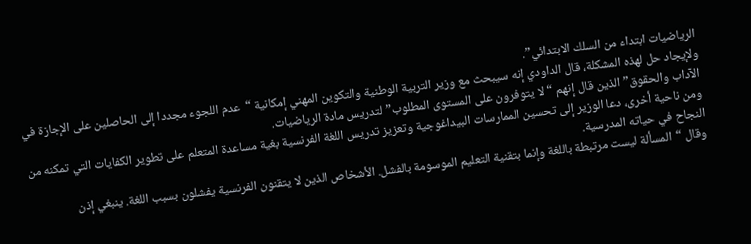الرياضيات ابتداء من السلك الابتدائي”.
ولإيجاد حل لهذه المشكلة، قال الداودي إنه سيبحث مع وزير التربية الوطنية والتكوين المهني إمكانية “عدم اللجوء مجددا إلى الحاصلين على الإجازة في الآداب والحقوق” الذين قال إنهم “لا يتوفرون على المستوى المطلوب” لتدريس مادة الرياضيات.
ومن ناحية أخرى، دعا الوزير إلى تحسين الممارسات البيداغوجية وتعزيز تدريس اللغة الفرنسية بغية مساعدة المتعلم على تطوير الكفايات التي تمكنه من النجاح في حياته المدرسية.
وقال “المسألة ليست مرتبطة باللغة وإنما بتقنية التعليم الموسومة بالفشل. الأشخاص الذين لا يتقنون الفرنسية يفشلون بسبب اللغة. ينبغي إذن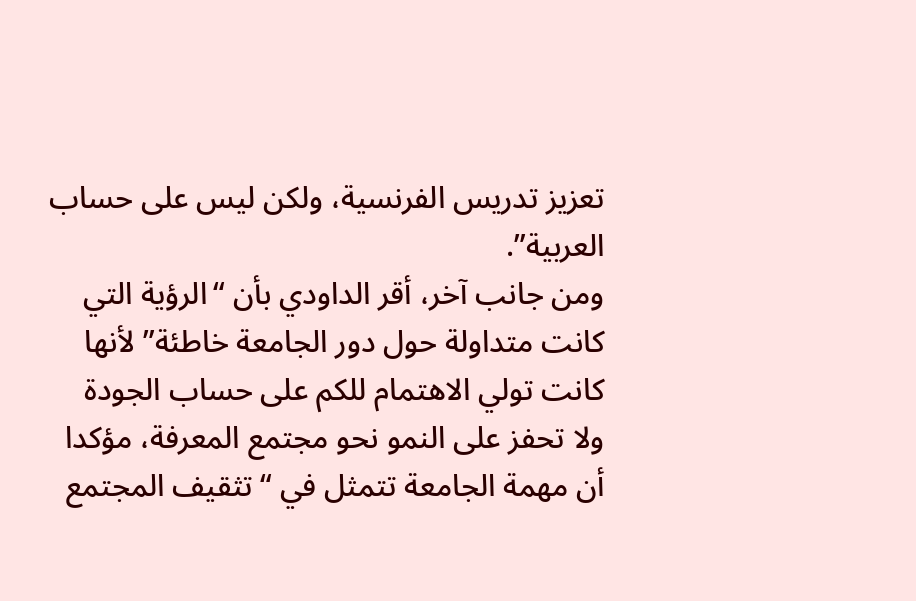تعزيز تدريس الفرنسية، ولكن ليس على حساب العربية”.
ومن جانب آخر، أقر الداودي بأن “الرؤية التي كانت متداولة حول دور الجامعة خاطئة” لأنها كانت تولي الاهتمام للكم على حساب الجودة ولا تحفز على النمو نحو مجتمع المعرفة، مؤكدا أن مهمة الجامعة تتمثل في “تثقيف المجتمع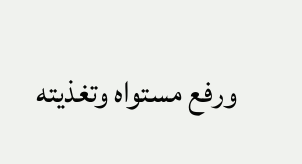ورفع مستواه وتغذيته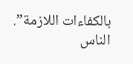بالكفاءات اللازمة”.
الناس